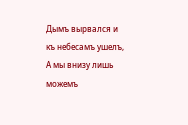Дымъ вырвался и къ небесамъ ушелъ,
А мы внизу лишь можемъ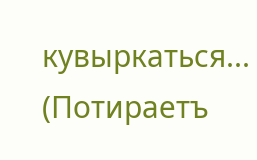кувыркаться...
(Потираетъ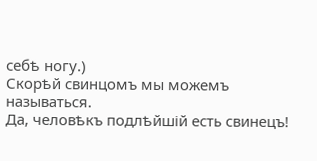себѣ ногу.)
Скорѣй свинцомъ мы можемъ называться.
Да, человѣкъ подлѣйшій есть свинецъ!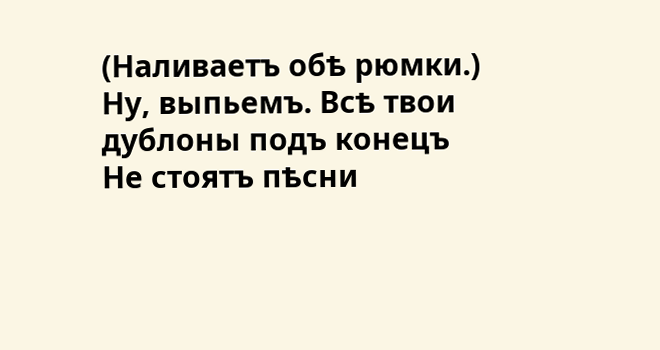(Наливаетъ обѣ рюмки.)
Ну, выпьемъ. Всѣ твои дублоны подъ конецъ
Не стоятъ пѣсни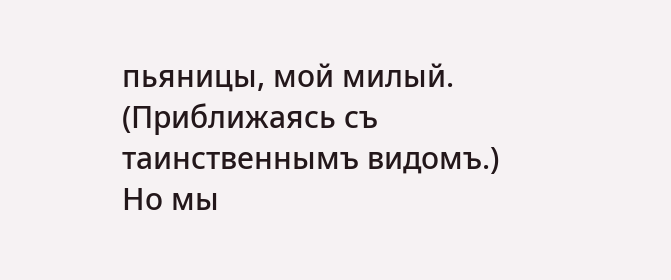пьяницы, мой милый.
(Приближаясь съ таинственнымъ видомъ.)
Но мы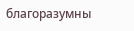благоразумны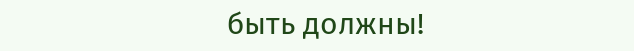быть должны!